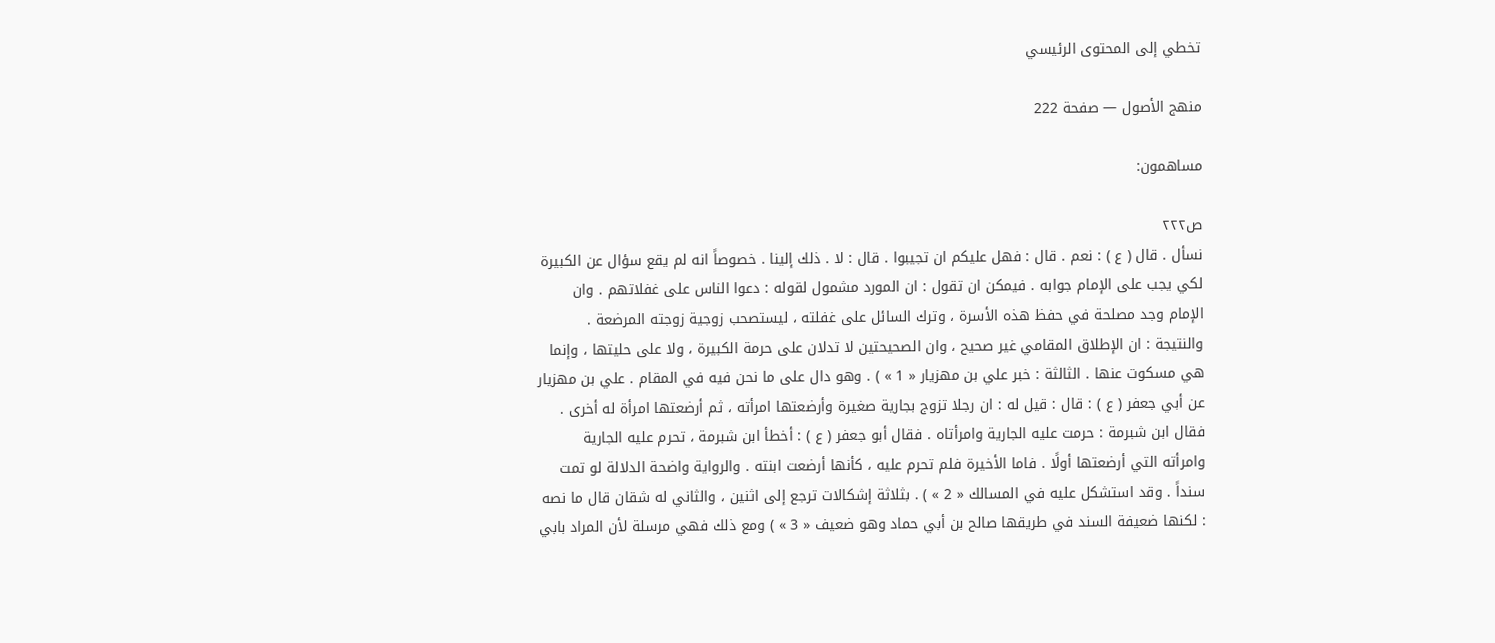تخطي إلى المحتوى الرئيسي

منهج الأصول — صفحة 222

مساهمون:

ص٢٢٢
نسأل . قال ( ع ) : نعم . قال : فهل عليكم ان تجيبوا . قال : لا . ذلك إلينا . خصوصاً انه لم يقع سؤال عن الكبيرة لكي يجب على الإمام جوابه . فيمكن ان تقول : ان المورد مشمول لقوله : دعوا الناس على غفلاتهم . وان الإمام وجد مصلحة في حفظ هذه الأسرة ، وترك السائل على غفلته ، ليستصحب زوجية زوجته المرضعة . والنتيجة : ان الإطلاق المقامي غير صحيح ، وان الصحيحتين لا تدلان على حرمة الكبيرة ، ولا على حليتها ، وإنما هي مسكوت عنها . الثالثة : خبر علي بن مهزيار « 1 » ) . وهو دال على ما نحن فيه في المقام . علي بن مهزيار عن أبي جعفر ( ع ) : قال : قيل له : ان رجلا تزوج بجارية صغيرة وأرضعتها امرأته ، ثم أرضعتها امرأة له أخرى . فقال ابن شبرمة : حرمت عليه الجارية وامرأتاه . فقال أبو جعفر ( ع ) : أخطأ ابن شبرمة ، تحرم عليه الجارية وامرأته التي أرضعتها أولًا . فاما الأخيرة فلم تحرم عليه ، كأنها أرضعت ابنته . والرواية واضحة الدلالة لو تمت سنداً . وقد استشكل عليه في المسالك « 2 » ) . بثلاثة إشكالات ترجع إلى اثنين ، والثاني له شقان قال ما نصه : لكنها ضعيفة السند في طريقها صالح بن أبي حماد وهو ضعيف « 3 » ) ومع ذلك فهي مرسلة لأن المراد بابي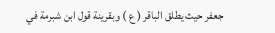جعفر حيث يطلق الباقر ( ع ) وبقرينة قول ابن شبرمة في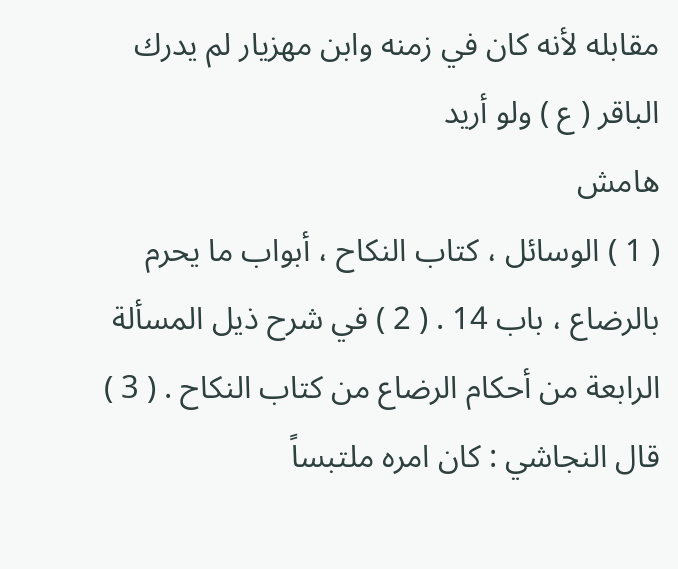مقابله لأنه كان في زمنه وابن مهزيار لم يدرك الباقر ( ع ) ولو أريد
هامش
( 1 ) الوسائل ، كتاب النكاح ، أبواب ما يحرم بالرضاع ، باب 14 . ( 2 ) في شرح ذيل المسألة الرابعة من أحكام الرضاع من كتاب النكاح . ( 3 ) قال النجاشي : كان امره ملتبساً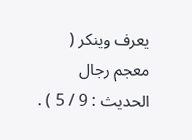يعرف وينكر ( معجم رجال الحديث : 9 / 5 ) .